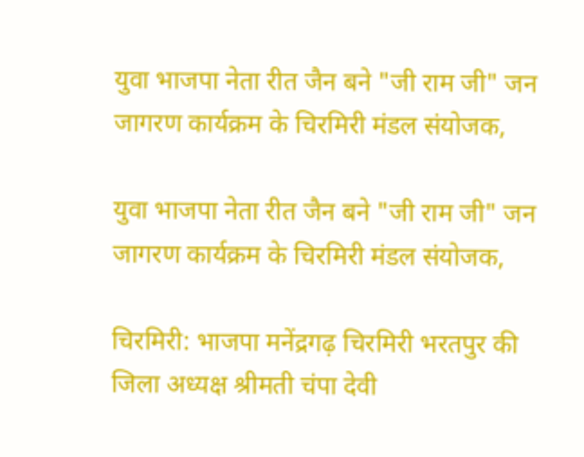युवा भाजपा नेता रीत जैन बने "जी राम जी" जन जागरण कार्यक्रम के चिरमिरी मंडल संयोजक,

युवा भाजपा नेता रीत जैन बने "जी राम जी" जन जागरण कार्यक्रम के चिरमिरी मंडल संयोजक,

चिरमिरी: भाजपा मनेंद्रगढ़ चिरमिरी भरतपुर की जिला अध्यक्ष श्रीमती चंपा देवी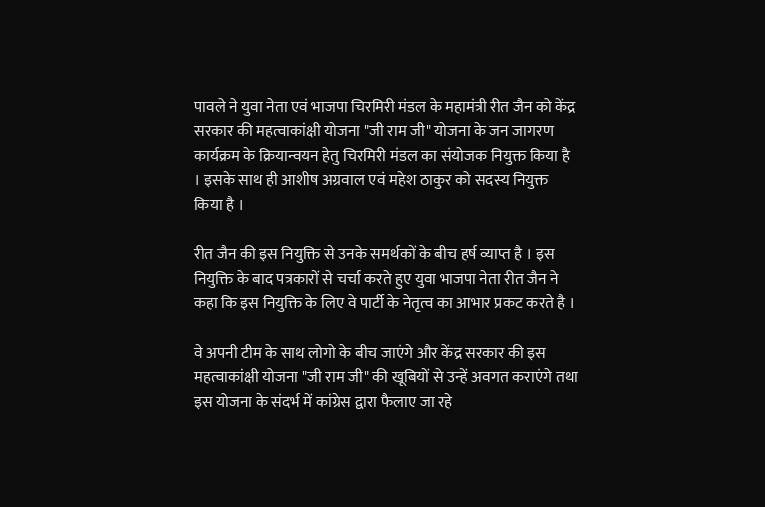पावले ने युवा नेता एवं भाजपा चिरमिरी मंडल के महामंत्री रीत जैन को केंद्र सरकार की महत्वाकांक्षी योजना "जी राम जी" योजना के जन जागरण कार्यक्रम के क्रियान्वयन हेतु चिरमिरी मंडल का संयोजक नियुक्त किया है । इसके साथ ही आशीष अग्रवाल एवं महेश ठाकुर को सदस्य नियुक्त किया है ।

रीत जैन की इस नियुक्ति से उनके समर्थकों के बीच हर्ष व्याप्त है । इस नियुक्ति के बाद पत्रकारों से चर्चा करते हुए युवा भाजपा नेता रीत जैन ने कहा कि इस नियुक्ति के लिए वे पार्टी के नेतृत्व का आभार प्रकट करते है ।

वे अपनी टीम के साथ लोगो के बीच जाएंगे और केंद्र सरकार की इस महत्वाकांक्षी योजना "जी राम जी" की खूबियों से उन्हें अवगत कराएंगे तथा इस योजना के संदर्भ में कांग्रेस द्वारा फैलाए जा रहे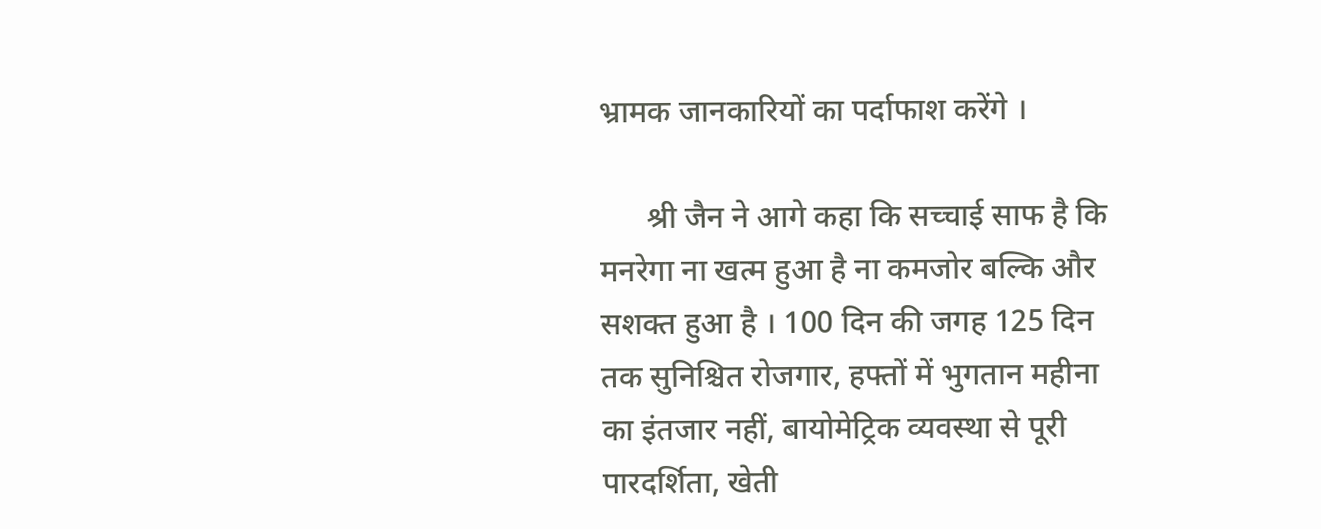भ्रामक जानकारियों का पर्दाफाश करेंगे ।

      श्री जैन ने आगे कहा कि सच्चाई साफ है कि मनरेगा ना खत्म हुआ है ना कमजोर बल्कि और सशक्त हुआ है । 100 दिन की जगह 125 दिन तक सुनिश्चित रोजगार, हफ्तों में भुगतान महीना का इंतजार नहीं, बायोमेट्रिक व्यवस्था से पूरी पारदर्शिता, खेती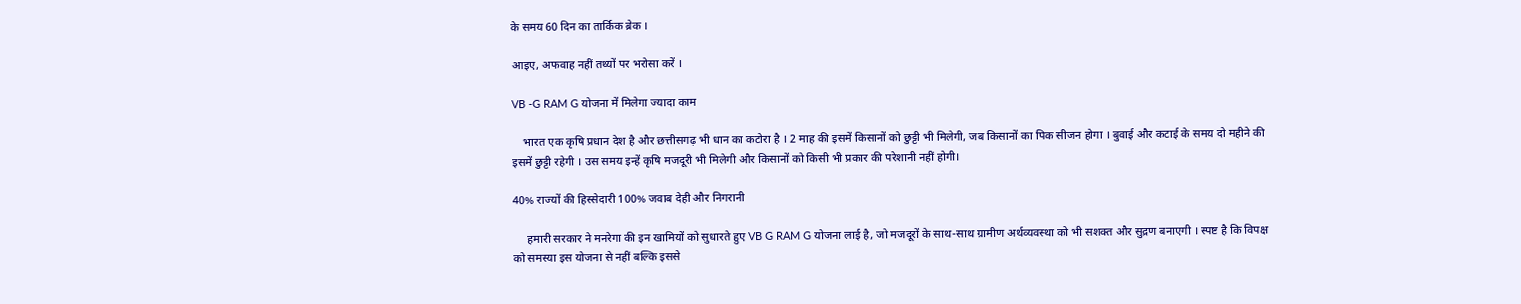के समय 60 दिन का तार्किक ब्रेक ।

आइए, अफवाह नहीं तथ्यों पर भरोसा करें ।

VB -G RAM G योजना में मिलेगा ज्यादा काम

    भारत एक कृषि प्रधान देश है और छत्तीसगढ़ भी धान का कटोरा है । 2 माह की इसमें किसानों को छुट्टी भी मिलेगी, जब किसानों का पिक सीजन होगा । बुवाई और कटाई के समय दो महीने की इसमें छुट्टी रहेगी । उस समय इन्हें कृषि मजदूरी भी मिलेगी और किसानों को किसी भी प्रकार की परेशानी नहीं होगी।

40% राज्यों की हिस्सेदारी 100% जवाब देही और निगरानी

     हमारी सरकार ने मनरेगा की इन खामियों को सुधारते हुए VB G RAM G योजना लाई है, जो मजदूरों के साथ-साथ ग्रामीण अर्थव्यवस्था को भी सशक्त और सुद्रण बनाएगी । स्पष्ट है कि विपक्ष को समस्या इस योजना से नहीं बल्कि इससे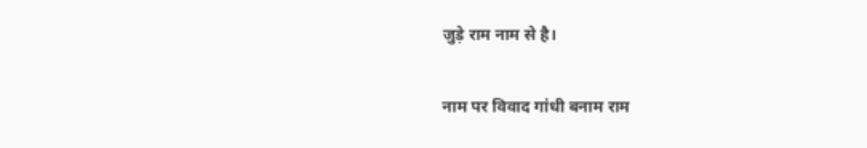जुड़े राम नाम से है।

नाम पर विवाद गांधी बनाम राम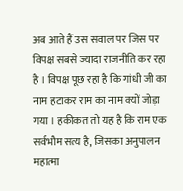अब आते हैं उस सवाल पर जिस पर विपक्ष सबसे ज्यादा राजनीति कर रहा है । विपक्ष पूछ रहा है कि गांधी जी का नाम हटाकर राम का नाम क्यों जोड़ा गया । हकीकत तो यह है कि राम एक सर्वभौम सत्य है, जिसका अनुपालन महात्मा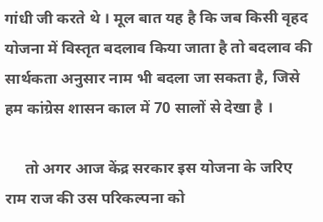गांधी जी करते थे । मूल बात यह है कि जब किसी वृहद योजना में विस्तृत बदलाव किया जाता है तो बदलाव की सार्थकता अनुसार नाम भी बदला जा सकता है, जिसे हम कांग्रेस शासन काल में 70 सालों से देखा है ।

     तो अगर आज केंद्र सरकार इस योजना के जरिए राम राज की उस परिकल्पना को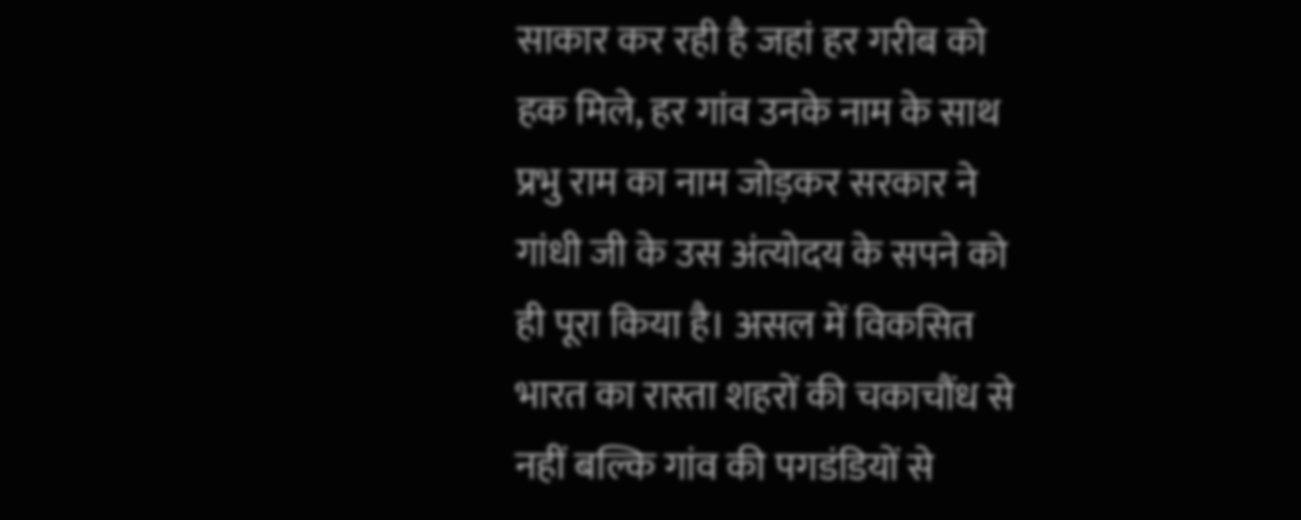साकार कर रही है जहां हर गरीब को हक मिले, हर गांव उनके नाम के साथ प्रभु राम का नाम जोड़कर सरकार ने गांधी जी के उस अंत्योदय के सपने को ही पूरा किया है। असल में विकसित भारत का रास्ता शहरों की चकाचौंध से नहीं बल्कि गांव की पगडंडियों से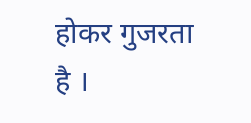होकर गुजरता है ।